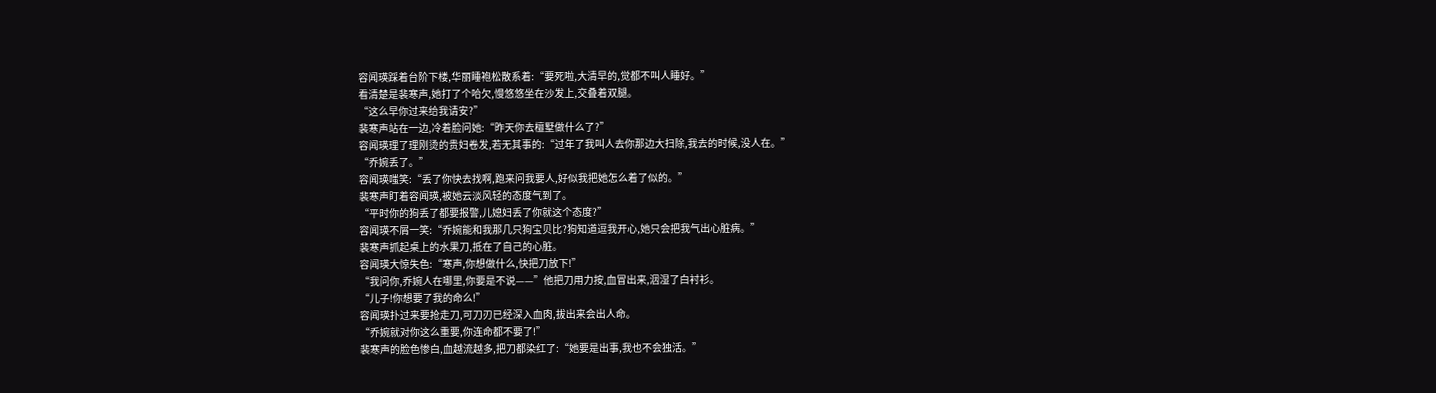容闻瑛踩着台阶下楼,华丽睡袍松散系着:“要死啦,大清早的,觉都不叫人睡好。”
看清楚是裴寒声,她打了个哈欠,慢悠悠坐在沙发上,交叠着双腿。
“这么早你过来给我请安?”
裴寒声站在一边,冷着脸问她:“昨天你去檀墅做什么了?”
容闻瑛理了理刚烫的贵妇卷发,若无其事的:“过年了我叫人去你那边大扫除,我去的时候,没人在。”
“乔婉丢了。”
容闻瑛嗤笑:“丢了你快去找啊,跑来问我要人,好似我把她怎么着了似的。”
裴寒声盯着容闻瑛,被她云淡风轻的态度气到了。
“平时你的狗丢了都要报警,儿媳妇丢了你就这个态度?”
容闻瑛不屑一笑:“乔婉能和我那几只狗宝贝比?狗知道逗我开心,她只会把我气出心脏病。”
裴寒声抓起桌上的水果刀,抵在了自己的心脏。
容闻瑛大惊失色:“寒声,你想做什么,快把刀放下!”
“我问你,乔婉人在哪里,你要是不说——”他把刀用力按,血冒出来,洇湿了白衬衫。
“儿子!你想要了我的命么!”
容闻瑛扑过来要抢走刀,可刀刃已经深入血肉,拔出来会出人命。
“乔婉就对你这么重要,你连命都不要了!”
裴寒声的脸色惨白,血越流越多,把刀都染红了:“她要是出事,我也不会独活。”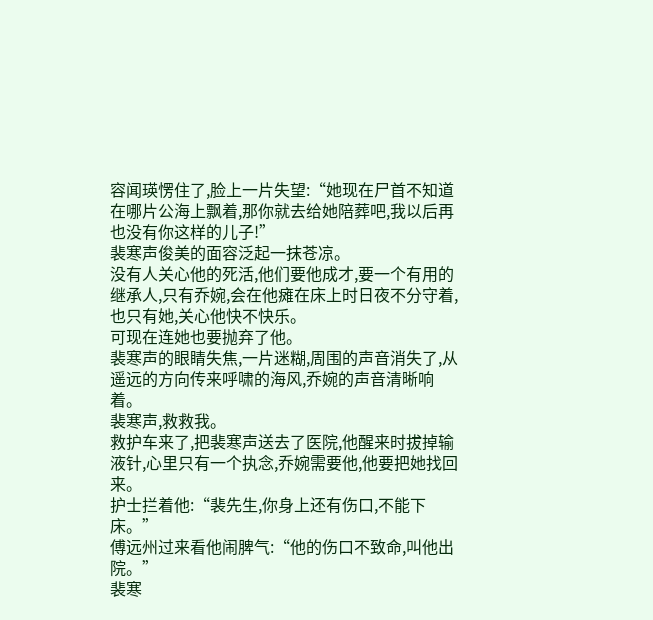容闻瑛愣住了,脸上一片失望:“她现在尸首不知道在哪片公海上飘着,那你就去给她陪葬吧,我以后再也没有你这样的儿子!”
裴寒声俊美的面容泛起一抹苍凉。
没有人关心他的死活,他们要他成才,要一个有用的继承人,只有乔婉,会在他瘫在床上时日夜不分守着,也只有她,关心他快不快乐。
可现在连她也要抛弃了他。
裴寒声的眼睛失焦,一片迷糊,周围的声音消失了,从遥远的方向传来呼啸的海风,乔婉的声音清晰响着。
裴寒声,救救我。
救护车来了,把裴寒声送去了医院,他醒来时拔掉输液针,心里只有一个执念,乔婉需要他,他要把她找回来。
护士拦着他:“裴先生,你身上还有伤口,不能下床。”
傅远州过来看他闹脾气:“他的伤口不致命,叫他出院。”
裴寒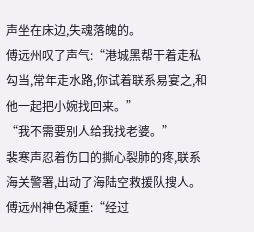声坐在床边,失魂落魄的。
傅远州叹了声气:“港城黑帮干着走私勾当,常年走水路,你试着联系易宴之,和他一起把小婉找回来。”
“我不需要别人给我找老婆。”
裴寒声忍着伤口的撕心裂肺的疼,联系海关警署,出动了海陆空救援队搜人。
傅远州神色凝重:“经过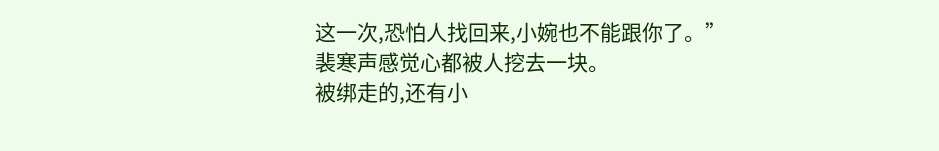这一次,恐怕人找回来,小婉也不能跟你了。”
裴寒声感觉心都被人挖去一块。
被绑走的,还有小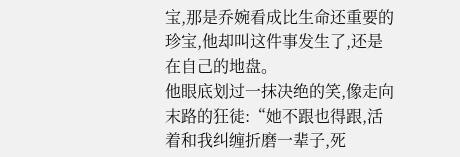宝,那是乔婉看成比生命还重要的珍宝,他却叫这件事发生了,还是在自己的地盘。
他眼底划过一抹决绝的笑,像走向末路的狂徒:“她不跟也得跟,活着和我纠缠折磨一辈子,死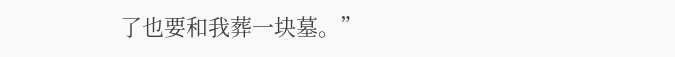了也要和我葬一块墓。”